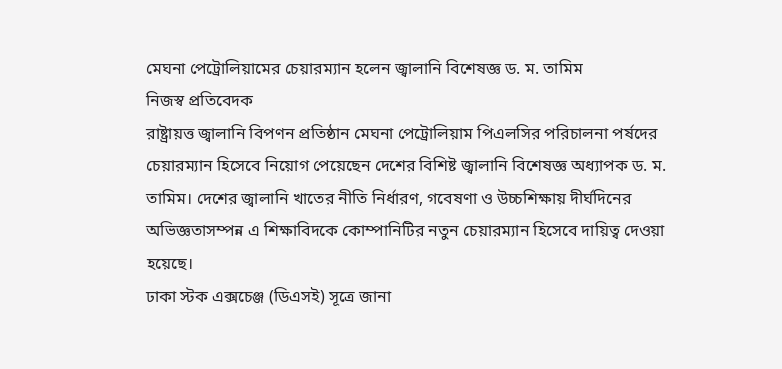মেঘনা পেট্রোলিয়ামের চেয়ারম্যান হলেন জ্বালানি বিশেষজ্ঞ ড. ম. তামিম
নিজস্ব প্রতিবেদক
রাষ্ট্রায়ত্ত জ্বালানি বিপণন প্রতিষ্ঠান মেঘনা পেট্রোলিয়াম পিএলসির পরিচালনা পর্ষদের চেয়ারম্যান হিসেবে নিয়োগ পেয়েছেন দেশের বিশিষ্ট জ্বালানি বিশেষজ্ঞ অধ্যাপক ড. ম. তামিম। দেশের জ্বালানি খাতের নীতি নির্ধারণ, গবেষণা ও উচ্চশিক্ষায় দীর্ঘদিনের অভিজ্ঞতাসম্পন্ন এ শিক্ষাবিদকে কোম্পানিটির নতুন চেয়ারম্যান হিসেবে দায়িত্ব দেওয়া হয়েছে।
ঢাকা স্টক এক্সচেঞ্জ (ডিএসই) সূত্রে জানা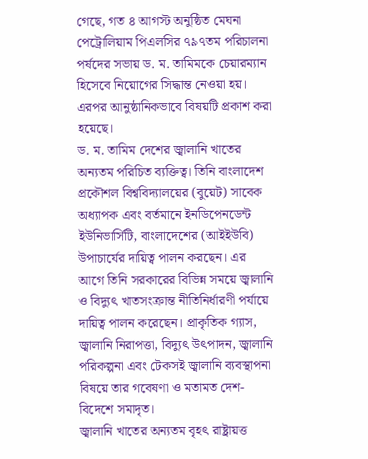গেছে, গত ৪ আগস্ট অনুষ্ঠিত মেঘনা পেট্রোলিয়াম পিএলসির ৭৯৭তম পরিচালনা পর্ষদের সভায় ড. ম. তামিমকে চেয়ারম্যান হিসেবে নিয়োগের সিদ্ধান্ত নেওয়া হয়। এরপর আনুষ্ঠানিকভাবে বিষয়টি প্রকাশ করা হয়েছে।
ড. ম. তামিম দেশের জ্বালানি খাতের অন্যতম পরিচিত ব্যক্তিত্ব। তিনি বাংলাদেশ প্রকৌশল বিশ্ববিদ্যালয়ের (বুয়েট) সাবেক অধ্যাপক এবং বর্তমানে ইনডিপেনডেন্ট ইউনিভার্সিটি, বাংলাদেশের (আইইউবি) উপাচার্যের দায়িত্ব পালন করছেন। এর আগে তিনি সরকারের বিভিন্ন সময়ে জ্বালানি ও বিদ্যুৎ খাতসংক্রান্ত নীতিনির্ধারণী পর্যায়ে দায়িত্ব পালন করেছেন। প্রাকৃতিক গ্যাস, জ্বালানি নিরাপত্তা, বিদ্যুৎ উৎপাদন, জ্বালানি পরিকল্পনা এবং টেকসই জ্বালানি ব্যবস্থাপনা বিষয়ে তার গবেষণা ও মতামত দেশ-বিদেশে সমাদৃত।
জ্বালানি খাতের অন্যতম বৃহৎ রাষ্ট্রায়ত্ত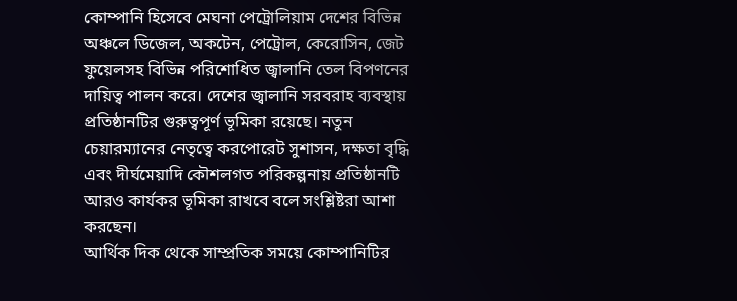কোম্পানি হিসেবে মেঘনা পেট্রোলিয়াম দেশের বিভিন্ন অঞ্চলে ডিজেল, অকটেন, পেট্রোল, কেরোসিন, জেট ফুয়েলসহ বিভিন্ন পরিশোধিত জ্বালানি তেল বিপণনের দায়িত্ব পালন করে। দেশের জ্বালানি সরবরাহ ব্যবস্থায় প্রতিষ্ঠানটির গুরুত্বপূর্ণ ভূমিকা রয়েছে। নতুন চেয়ারম্যানের নেতৃত্বে করপোরেট সুশাসন, দক্ষতা বৃদ্ধি এবং দীর্ঘমেয়াদি কৌশলগত পরিকল্পনায় প্রতিষ্ঠানটি আরও কার্যকর ভূমিকা রাখবে বলে সংশ্লিষ্টরা আশা করছেন।
আর্থিক দিক থেকে সাম্প্রতিক সময়ে কোম্পানিটির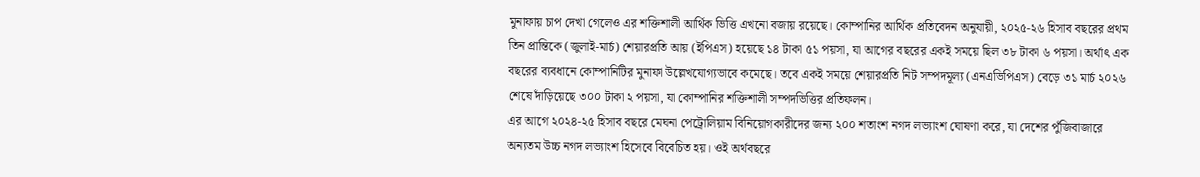মুনাফায় চাপ দেখা গেলেও এর শক্তিশালী আর্থিক ভিত্তি এখনো বজায় রয়েছে। কোম্পানির আর্থিক প্রতিবেদন অনুযায়ী, ২০২৫-২৬ হিসাব বছরের প্রথম তিন প্রান্তিকে (জুলাই-মার্চ) শেয়ারপ্রতি আয় (ইপিএস) হয়েছে ১৪ টাকা ৫১ পয়সা, যা আগের বছরের একই সময়ে ছিল ৩৮ টাকা ৬ পয়সা। অর্থাৎ এক বছরের ব্যবধানে কোম্পানিটির মুনাফা উল্লেখযোগ্যভাবে কমেছে। তবে একই সময়ে শেয়ারপ্রতি নিট সম্পদমূল্য (এনএভিপিএস) বেড়ে ৩১ মার্চ ২০২৬ শেষে দাঁড়িয়েছে ৩০০ টাকা ২ পয়সা, যা কোম্পানির শক্তিশালী সম্পদভিত্তির প্রতিফলন।
এর আগে ২০২৪-২৫ হিসাব বছরে মেঘনা পেট্রোলিয়াম বিনিয়োগকারীদের জন্য ২০০ শতাংশ নগদ লভ্যাংশ ঘোষণা করে, যা দেশের পুঁজিবাজারে অন্যতম উচ্চ নগদ লভ্যাংশ হিসেবে বিবেচিত হয়। ওই অর্থবছরে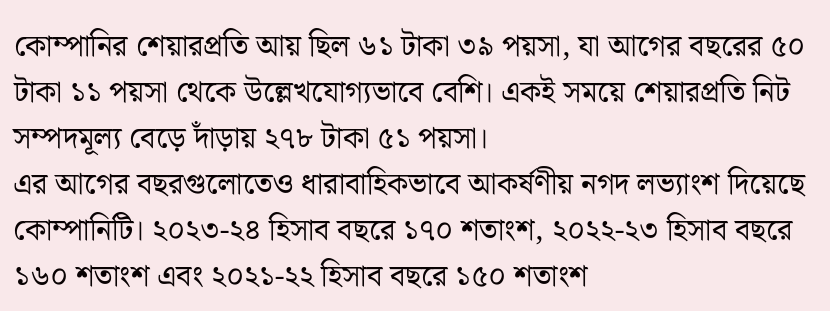কোম্পানির শেয়ারপ্রতি আয় ছিল ৬১ টাকা ৩৯ পয়সা, যা আগের বছরের ৫০ টাকা ১১ পয়সা থেকে উল্লেখযোগ্যভাবে বেশি। একই সময়ে শেয়ারপ্রতি নিট সম্পদমূল্য বেড়ে দাঁড়ায় ২৭৮ টাকা ৫১ পয়সা।
এর আগের বছরগুলোতেও ধারাবাহিকভাবে আকর্ষণীয় নগদ লভ্যাংশ দিয়েছে কোম্পানিটি। ২০২৩-২৪ হিসাব বছরে ১৭০ শতাংশ, ২০২২-২৩ হিসাব বছরে ১৬০ শতাংশ এবং ২০২১-২২ হিসাব বছরে ১৫০ শতাংশ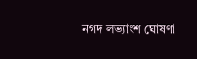নগদ লভ্যাংশ ঘোষণা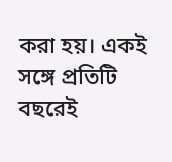করা হয়। একই সঙ্গে প্রতিটি বছরেই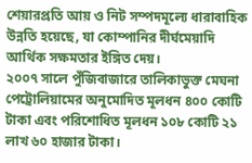শেয়ারপ্রতি আয় ও নিট সম্পদমূল্যে ধারাবাহিক উন্নতি হয়েছে, যা কোম্পানির দীর্ঘমেয়াদি আর্থিক সক্ষমতার ইঙ্গিত দেয়।
২০০৭ সালে পুঁজিবাজারে তালিকাভুক্ত মেঘনা পেট্রোলিয়ামের অনুমোদিত মূলধন ৪০০ কোটি টাকা এবং পরিশোধিত মূলধন ১০৮ কোটি ২১ লাখ ৬০ হাজার টাকা।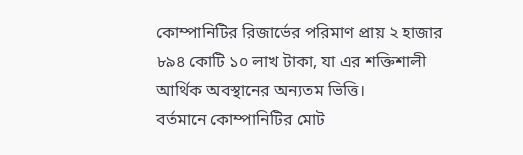কোম্পানিটির রিজার্ভের পরিমাণ প্রায় ২ হাজার ৮৯৪ কোটি ১০ লাখ টাকা, যা এর শক্তিশালী আর্থিক অবস্থানের অন্যতম ভিত্তি।
বর্তমানে কোম্পানিটির মোট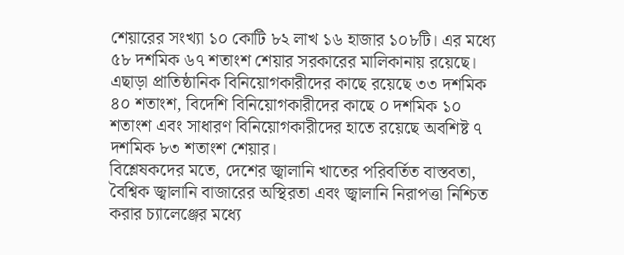শেয়ারের সংখ্যা ১০ কোটি ৮২ লাখ ১৬ হাজার ১০৮টি। এর মধ্যে ৫৮ দশমিক ৬৭ শতাংশ শেয়ার সরকারের মালিকানায় রয়েছে। এছাড়া প্রাতিষ্ঠানিক বিনিয়োগকারীদের কাছে রয়েছে ৩৩ দশমিক ৪০ শতাংশ, বিদেশি বিনিয়োগকারীদের কাছে ০ দশমিক ১০ শতাংশ এবং সাধারণ বিনিয়োগকারীদের হাতে রয়েছে অবশিষ্ট ৭ দশমিক ৮৩ শতাংশ শেয়ার।
বিশ্লেষকদের মতে, দেশের জ্বালানি খাতের পরিবর্তিত বাস্তবতা, বৈশ্বিক জ্বালানি বাজারের অস্থিরতা এবং জ্বালানি নিরাপত্তা নিশ্চিত করার চ্যালেঞ্জের মধ্যে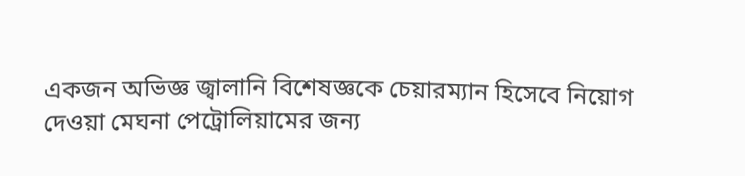একজন অভিজ্ঞ জ্বালানি বিশেষজ্ঞকে চেয়ারম্যান হিসেবে নিয়োগ দেওয়া মেঘনা পেট্রোলিয়ামের জন্য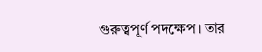গুরুত্বপূর্ণ পদক্ষেপ। তার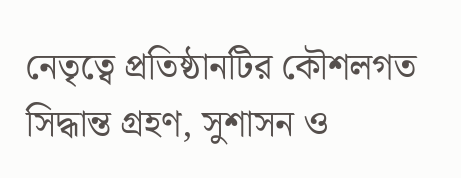নেতৃত্বে প্রতিষ্ঠানটির কৌশলগত সিদ্ধান্ত গ্রহণ, সুশাসন ও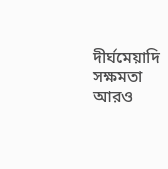দীর্ঘমেয়াদি সক্ষমতা আরও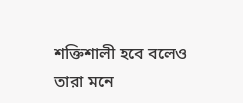শক্তিশালী হবে বলেও তারা মনে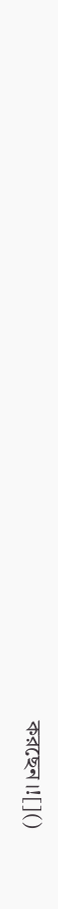করছেন।![]()